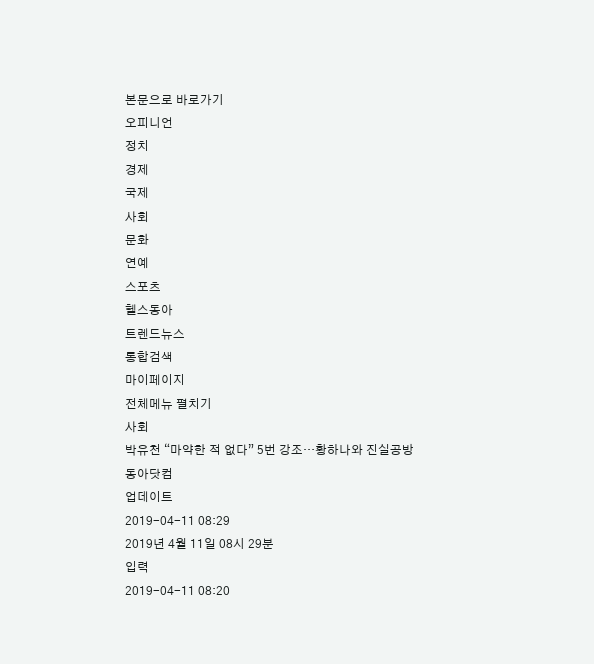본문으로 바로가기
오피니언
정치
경제
국제
사회
문화
연예
스포츠
헬스동아
트렌드뉴스
통합검색
마이페이지
전체메뉴 펼치기
사회
박유천 “마약한 적 없다” 5번 강조…황하나와 진실공방
동아닷컴
업데이트
2019-04-11 08:29
2019년 4월 11일 08시 29분
입력
2019-04-11 08:20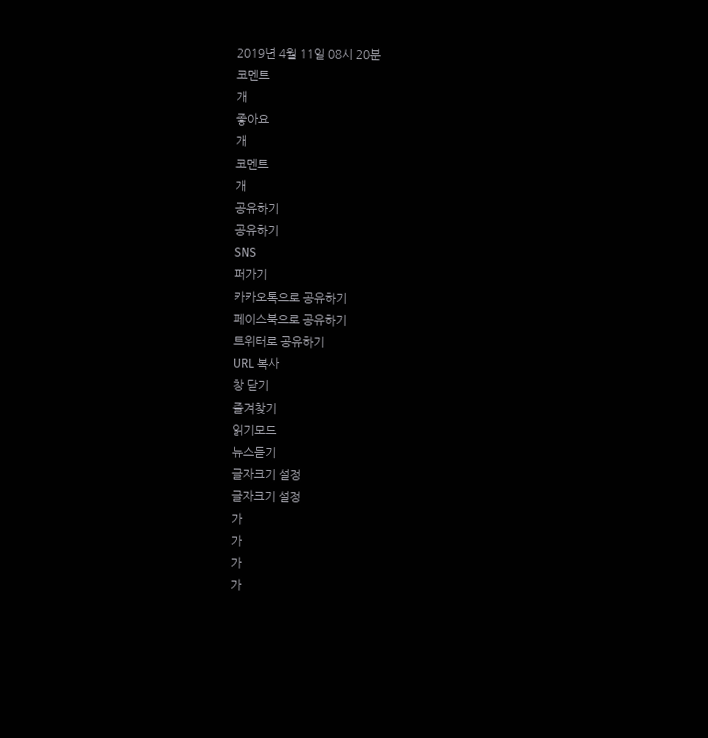2019년 4월 11일 08시 20분
코멘트
개
좋아요
개
코멘트
개
공유하기
공유하기
SNS
퍼가기
카카오톡으로 공유하기
페이스북으로 공유하기
트위터로 공유하기
URL 복사
창 닫기
즐겨찾기
읽기모드
뉴스듣기
글자크기 설정
글자크기 설정
가
가
가
가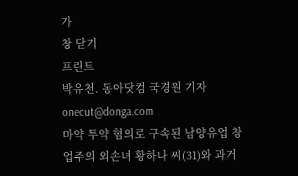가
창 닫기
프린트
박유천. 동아닷컴 국경원 기자 onecut@donga.com
마약 투약 혐의로 구속된 남양유업 창업주의 외손녀 황하나 씨(31)와 과거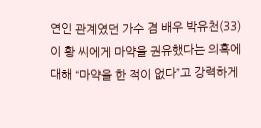연인 관계였던 가수 겸 배우 박유천(33)이 황 씨에게 마약을 권유했다는 의혹에 대해 “마약을 한 적이 없다”고 강력하게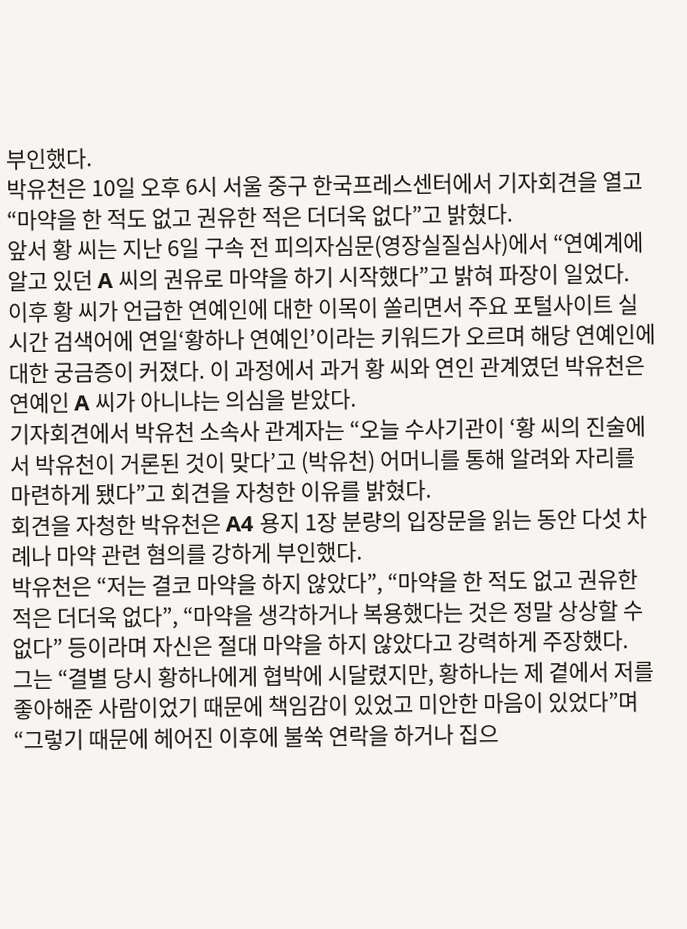부인했다.
박유천은 10일 오후 6시 서울 중구 한국프레스센터에서 기자회견을 열고 “마약을 한 적도 없고 권유한 적은 더더욱 없다”고 밝혔다.
앞서 황 씨는 지난 6일 구속 전 피의자심문(영장실질심사)에서 “연예계에 알고 있던 A 씨의 권유로 마약을 하기 시작했다”고 밝혀 파장이 일었다.
이후 황 씨가 언급한 연예인에 대한 이목이 쏠리면서 주요 포털사이트 실시간 검색어에 연일‘황하나 연예인’이라는 키워드가 오르며 해당 연예인에 대한 궁금증이 커졌다. 이 과정에서 과거 황 씨와 연인 관계였던 박유천은 연예인 A 씨가 아니냐는 의심을 받았다.
기자회견에서 박유천 소속사 관계자는 “오늘 수사기관이 ‘황 씨의 진술에서 박유천이 거론된 것이 맞다’고 (박유천) 어머니를 통해 알려와 자리를 마련하게 됐다”고 회견을 자청한 이유를 밝혔다.
회견을 자청한 박유천은 A4 용지 1장 분량의 입장문을 읽는 동안 다섯 차례나 마약 관련 혐의를 강하게 부인했다.
박유천은 “저는 결코 마약을 하지 않았다”, “마약을 한 적도 없고 권유한 적은 더더욱 없다”, “마약을 생각하거나 복용했다는 것은 정말 상상할 수 없다” 등이라며 자신은 절대 마약을 하지 않았다고 강력하게 주장했다.
그는 “결별 당시 황하나에게 협박에 시달렸지만, 황하나는 제 곁에서 저를 좋아해준 사람이었기 때문에 책임감이 있었고 미안한 마음이 있었다”며 “그렇기 때문에 헤어진 이후에 불쑥 연락을 하거나 집으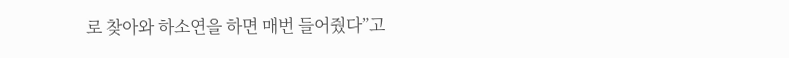로 찾아와 하소연을 하면 매번 들어줬다”고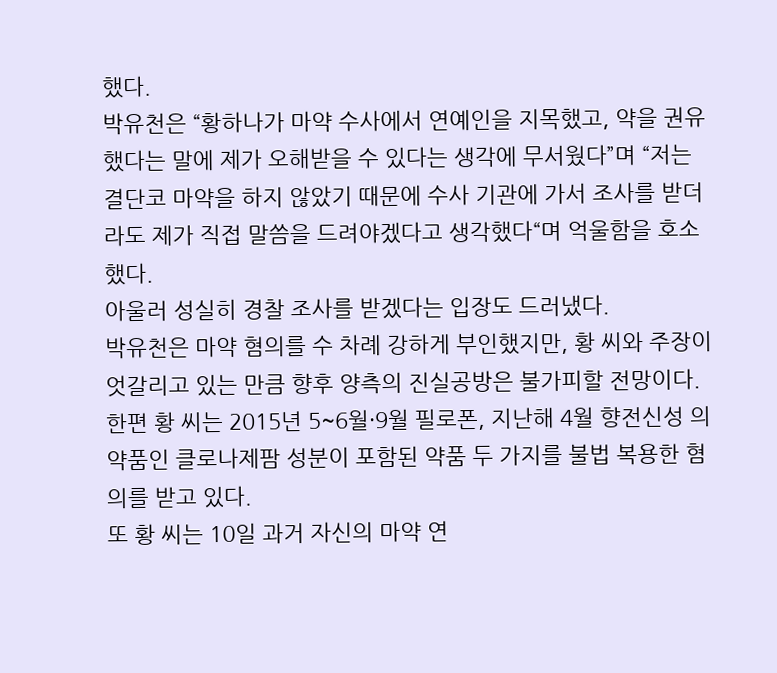했다.
박유천은 “황하나가 마약 수사에서 연예인을 지목했고, 약을 권유했다는 말에 제가 오해받을 수 있다는 생각에 무서웠다”며 “저는 결단코 마약을 하지 않았기 때문에 수사 기관에 가서 조사를 받더라도 제가 직접 말씀을 드려야겠다고 생각했다“며 억울함을 호소했다.
아울러 성실히 경찰 조사를 받겠다는 입장도 드러냈다.
박유천은 마약 혐의를 수 차례 강하게 부인했지만, 황 씨와 주장이 엇갈리고 있는 만큼 향후 양측의 진실공방은 불가피할 전망이다.
한편 황 씨는 2015년 5~6월·9월 필로폰, 지난해 4월 향전신성 의약품인 클로나제팜 성분이 포함된 약품 두 가지를 불법 복용한 혐의를 받고 있다.
또 황 씨는 10일 과거 자신의 마약 연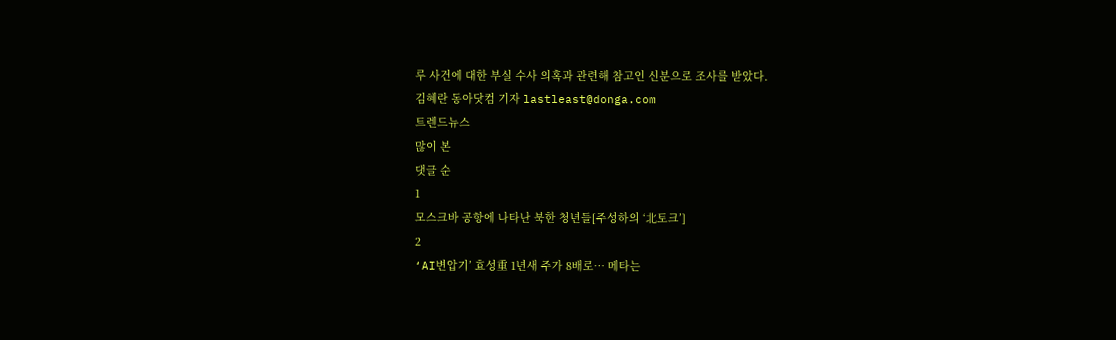루 사건에 대한 부실 수사 의혹과 관련해 참고인 신분으로 조사를 받았다.
김혜란 동아닷컴 기자 lastleast@donga.com
트렌드뉴스
많이 본
댓글 순
1
모스크바 공항에 나타난 북한 청년들[주성하의 ‘北토크’]
2
‘AI변압기’ 효성重 1년새 주가 8배로… 메타는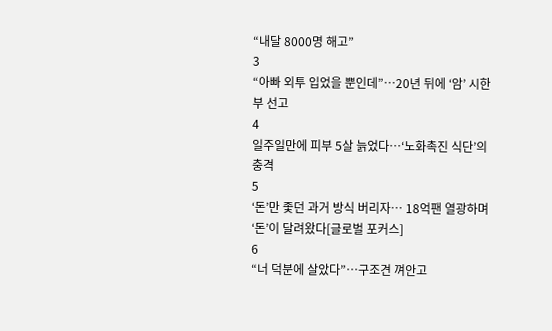“내달 8000명 해고”
3
“아빠 외투 입었을 뿐인데”…20년 뒤에 ‘암’ 시한부 선고
4
일주일만에 피부 5살 늙었다…‘노화촉진 식단’의 충격
5
‘돈’만 좇던 과거 방식 버리자… 18억팬 열광하며 ‘돈’이 달려왔다[글로벌 포커스]
6
“너 덕분에 살았다”…구조견 껴안고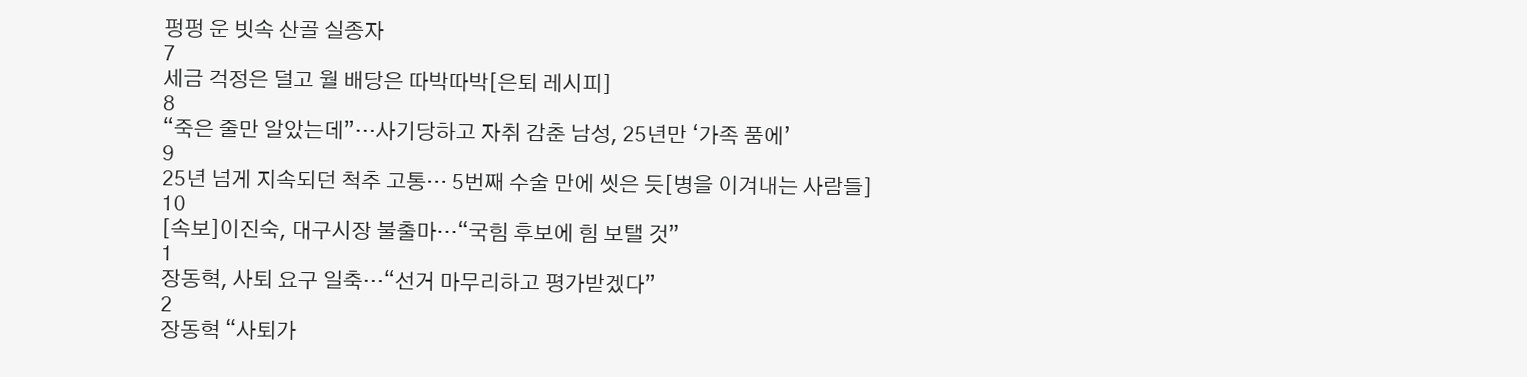펑펑 운 빗속 산골 실종자
7
세금 걱정은 덜고 월 배당은 따박따박[은퇴 레시피]
8
“죽은 줄만 알았는데”…사기당하고 자취 감춘 남성, 25년만 ‘가족 품에’
9
25년 넘게 지속되던 척추 고통… 5번째 수술 만에 씻은 듯[병을 이겨내는 사람들]
10
[속보]이진숙, 대구시장 불출마…“국힘 후보에 힘 보탤 것”
1
장동혁, 사퇴 요구 일축…“선거 마무리하고 평가받겠다”
2
장동혁 “사퇴가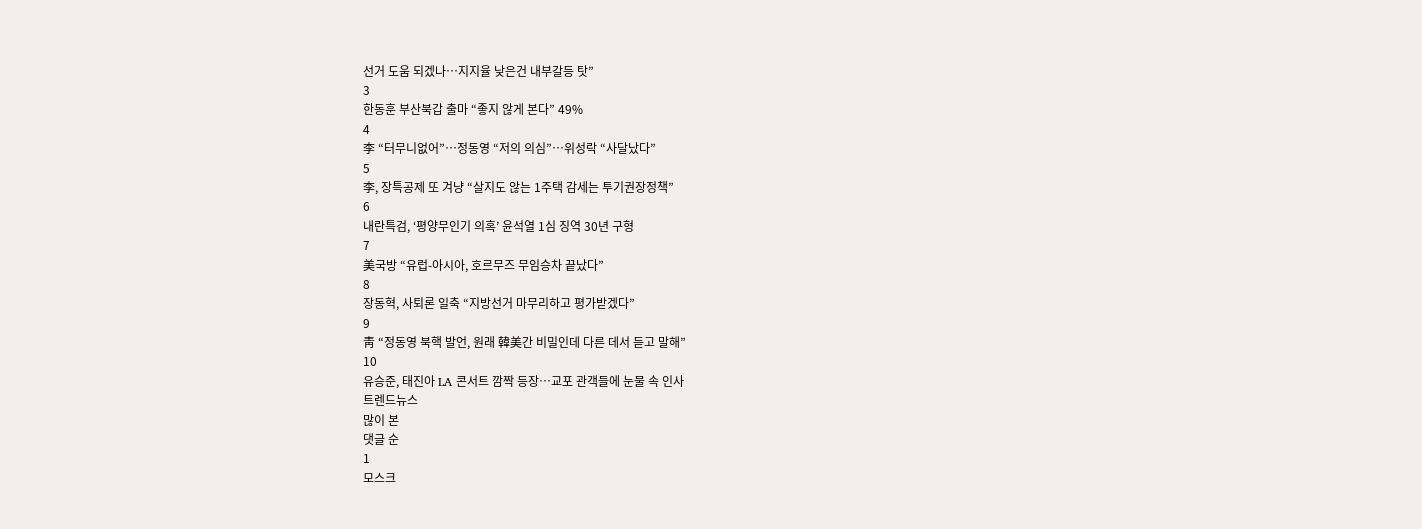선거 도움 되겠나…지지율 낮은건 내부갈등 탓”
3
한동훈 부산북갑 출마 “좋지 않게 본다” 49%
4
李 “터무니없어”…정동영 “저의 의심”…위성락 “사달났다”
5
李, 장특공제 또 겨냥 “살지도 않는 1주택 감세는 투기권장정책”
6
내란특검, ‘평양무인기 의혹’ 윤석열 1심 징역 30년 구형
7
美국방 “유럽-아시아, 호르무즈 무임승차 끝났다”
8
장동혁, 사퇴론 일축 “지방선거 마무리하고 평가받겠다”
9
靑 “정동영 북핵 발언, 원래 韓美간 비밀인데 다른 데서 듣고 말해”
10
유승준, 태진아 LA 콘서트 깜짝 등장…교포 관객들에 눈물 속 인사
트렌드뉴스
많이 본
댓글 순
1
모스크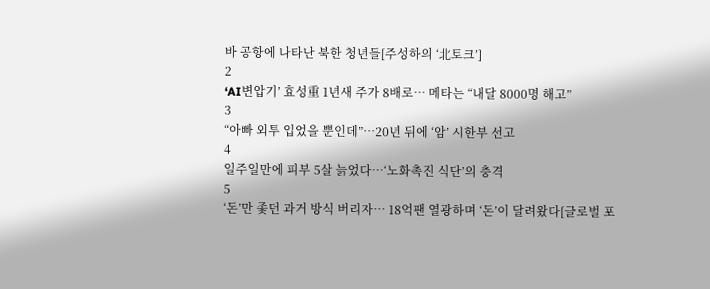바 공항에 나타난 북한 청년들[주성하의 ‘北토크’]
2
‘AI변압기’ 효성重 1년새 주가 8배로… 메타는 “내달 8000명 해고”
3
“아빠 외투 입었을 뿐인데”…20년 뒤에 ‘암’ 시한부 선고
4
일주일만에 피부 5살 늙었다…‘노화촉진 식단’의 충격
5
‘돈’만 좇던 과거 방식 버리자… 18억팬 열광하며 ‘돈’이 달려왔다[글로벌 포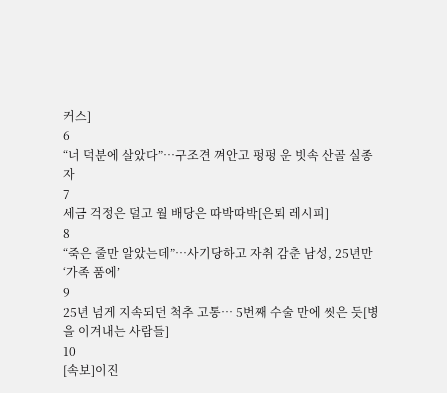커스]
6
“너 덕분에 살았다”…구조견 껴안고 펑펑 운 빗속 산골 실종자
7
세금 걱정은 덜고 월 배당은 따박따박[은퇴 레시피]
8
“죽은 줄만 알았는데”…사기당하고 자취 감춘 남성, 25년만 ‘가족 품에’
9
25년 넘게 지속되던 척추 고통… 5번째 수술 만에 씻은 듯[병을 이겨내는 사람들]
10
[속보]이진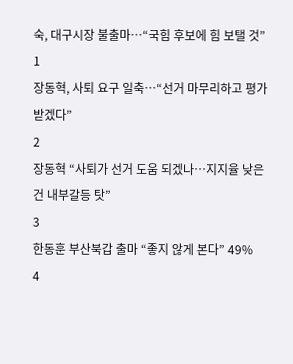숙, 대구시장 불출마…“국힘 후보에 힘 보탤 것”
1
장동혁, 사퇴 요구 일축…“선거 마무리하고 평가받겠다”
2
장동혁 “사퇴가 선거 도움 되겠나…지지율 낮은건 내부갈등 탓”
3
한동훈 부산북갑 출마 “좋지 않게 본다” 49%
4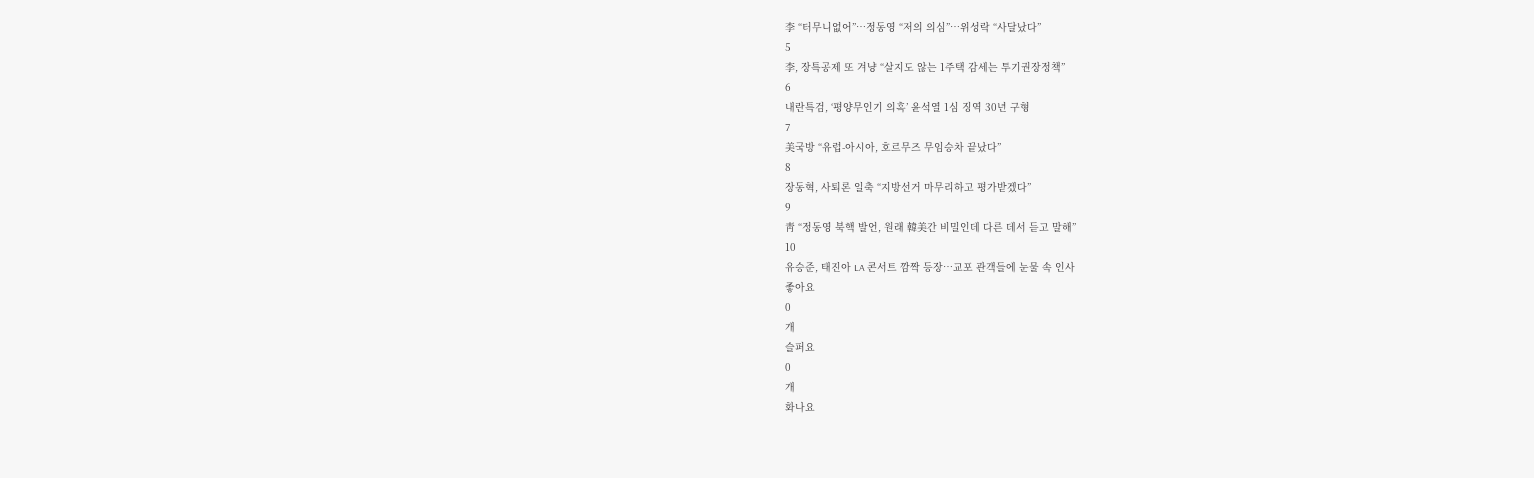李 “터무니없어”…정동영 “저의 의심”…위성락 “사달났다”
5
李, 장특공제 또 겨냥 “살지도 않는 1주택 감세는 투기권장정책”
6
내란특검, ‘평양무인기 의혹’ 윤석열 1심 징역 30년 구형
7
美국방 “유럽-아시아, 호르무즈 무임승차 끝났다”
8
장동혁, 사퇴론 일축 “지방선거 마무리하고 평가받겠다”
9
靑 “정동영 북핵 발언, 원래 韓美간 비밀인데 다른 데서 듣고 말해”
10
유승준, 태진아 LA 콘서트 깜짝 등장…교포 관객들에 눈물 속 인사
좋아요
0
개
슬퍼요
0
개
화나요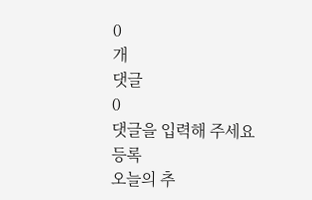0
개
댓글
0
댓글을 입력해 주세요
등록
오늘의 추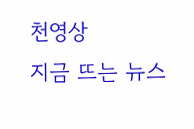천영상
지금 뜨는 뉴스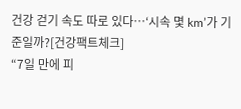건강 걷기 속도 따로 있다…‘시속 몇 km’가 기준일까?[건강팩트체크]
“7일 만에 피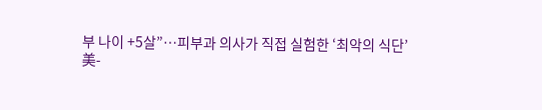부 나이 +5살”…피부과 의사가 직접 실험한 ‘최악의 식단’
美-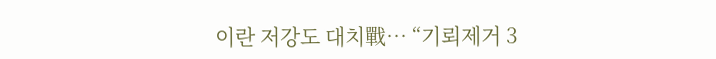이란 저강도 대치戰… “기뢰제거 3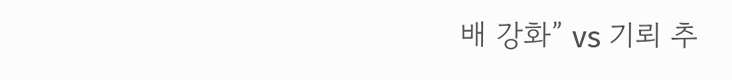배 강화” vs 기뢰 추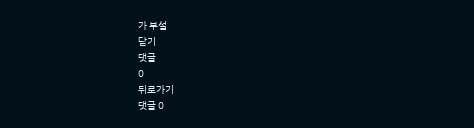가 부설
닫기
댓글
0
뒤로가기
댓글 0